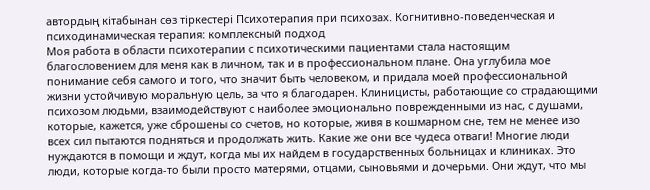автордың кітабынан сөз тіркестері Психотерапия при психозах. Когнитивно-поведенческая и психодинамическая терапия: комплексный подход
Моя работа в области психотерапии с психотическими пациентами стала настоящим благословением для меня как в личном, так и в профессиональном плане. Она углубила мое понимание себя самого и того, что значит быть человеком, и придала моей профессиональной жизни устойчивую моральную цель, за что я благодарен. Клиницисты, работающие со страдающими психозом людьми, взаимодействуют с наиболее эмоционально поврежденными из нас, с душами, которые, кажется, уже сброшены со счетов, но которые, живя в кошмарном сне, тем не менее изо всех сил пытаются подняться и продолжать жить. Какие же они все чудеса отваги! Многие люди нуждаются в помощи и ждут, когда мы их найдем в государственных больницах и клиниках. Это люди, которые когда-то были просто матерями, отцами, сыновьями и дочерьми. Они ждут, что мы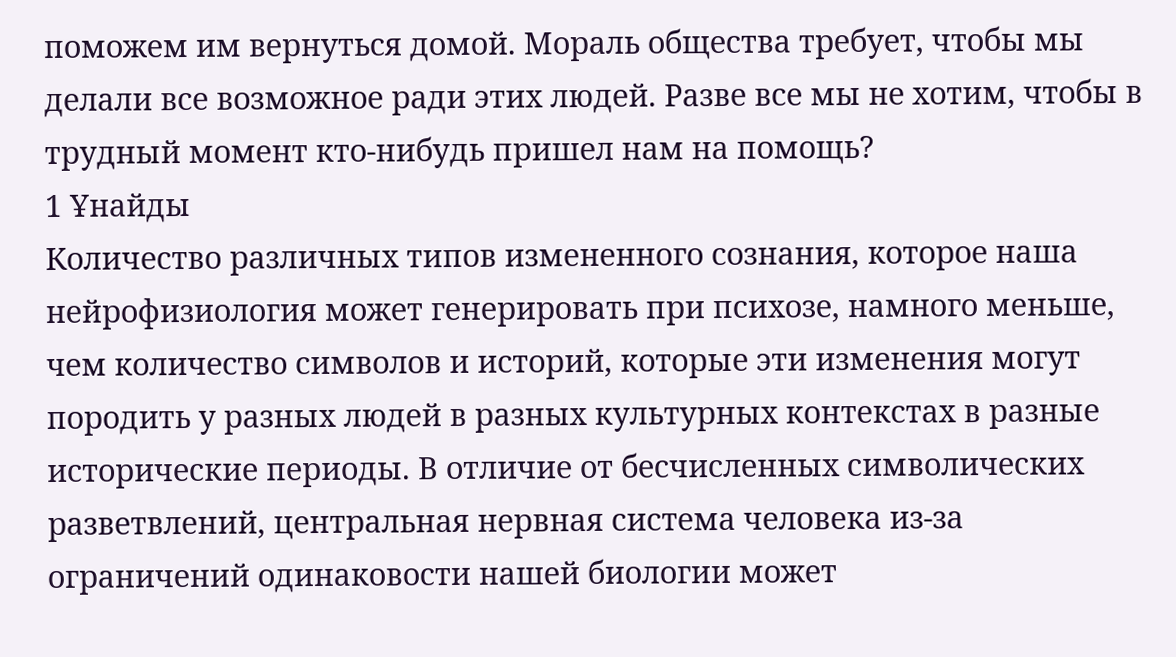поможем им вернуться домой. Мораль общества требует, чтобы мы делали все возможное ради этих людей. Разве все мы не хотим, чтобы в трудный момент кто-нибудь пришел нам на помощь?
1 Ұнайды
Количество различных типов измененного сознания, которое наша нейрофизиология может генерировать при психозе, намного меньше, чем количество символов и историй, которые эти изменения могут породить у разных людей в разных культурных контекстах в разные исторические периоды. В отличие от бесчисленных символических разветвлений, центральная нервная система человека из-за ограничений одинаковости нашей биологии может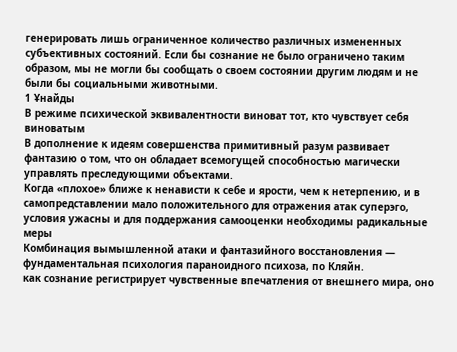генерировать лишь ограниченное количество различных измененных субъективных состояний. Если бы сознание не было ограничено таким образом, мы не могли бы сообщать о своем состоянии другим людям и не были бы социальными животными.
1 Ұнайды
В режиме психической эквивалентности виноват тот, кто чувствует себя виноватым
В дополнение к идеям совершенства примитивный разум развивает фантазию о том, что он обладает всемогущей способностью магически управлять преследующими объектами.
Когда «плохое» ближе к ненависти к себе и ярости, чем к нетерпению, и в самопредставлении мало положительного для отражения атак суперэго, условия ужасны и для поддержания самооценки необходимы радикальные меры
Комбинация вымышленной атаки и фантазийного восстановления — фундаментальная психология параноидного психоза, по Кляйн.
как сознание регистрирует чувственные впечатления от внешнего мира, оно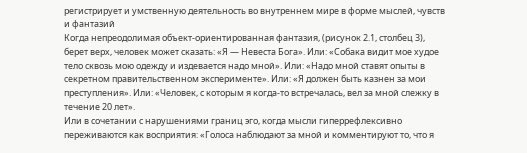регистрирует и умственную деятельность во внутреннем мире в форме мыслей, чувств и фантазий
Когда непреодолимая объект-ориентированная фантазия, (рисунок 2.1, столбец 3), берет верх, человек может сказать: «Я — Невеста Бога». Или: «Собака видит мое худое тело сквозь мою одежду и издевается надо мной». Или: «Надо мной ставят опыты в секретном правительственном эксперименте». Или: «Я должен быть казнен за мои преступления». Или: «Человек, с которым я когда-то встречалась, вел за мной слежку в течение 20 лет».
Или в сочетании с нарушениями границ эго, когда мысли гиперрефлексивно переживаются как восприятия: «Голоса наблюдают за мной и комментируют то, что я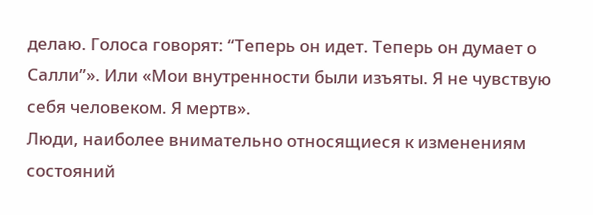делаю. Голоса говорят: “Теперь он идет. Теперь он думает о Салли”». Или «Мои внутренности были изъяты. Я не чувствую себя человеком. Я мертв».
Люди, наиболее внимательно относящиеся к изменениям состояний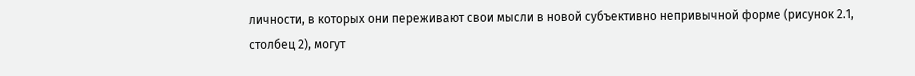личности, в которых они переживают свои мысли в новой субъективно непривычной форме (рисунок 2.1, столбец 2), могут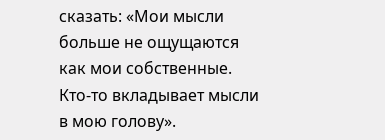сказать: «Мои мысли больше не ощущаются как мои собственные. Кто-то вкладывает мысли в мою голову».